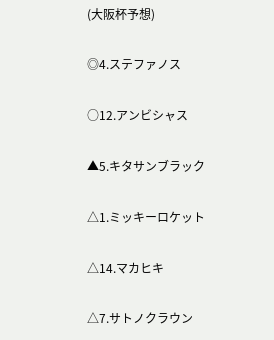(大阪杯予想)

◎4.ステファノス

○12.アンビシャス

▲5.キタサンブラック

△1.ミッキーロケット

△14.マカヒキ

△7.サトノクラウン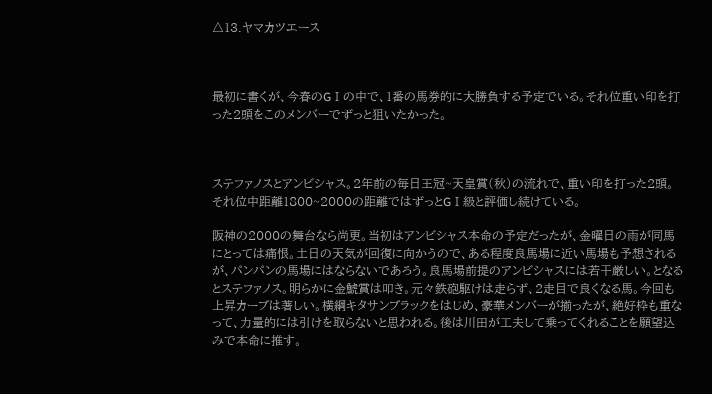△13.ヤマカツエース



最初に書くが、今春のGⅠの中で、1番の馬券的に大勝負する予定でいる。それ位重い印を打った2頭をこのメンバーでずっと狙いたかった。



ステファノスとアンビシャス。2年前の毎日王冠~天皇賞(秋)の流れで、重い印を打った2頭。それ位中距離1800~2000の距離ではずっとGⅠ級と評価し続けている。

阪神の2000の舞台なら尚更。当初はアンビシャス本命の予定だったが、金曜日の雨が同馬にとっては痛恨。土日の天気が回復に向かうので、ある程度良馬場に近い馬場も予想されるが、パンパンの馬場にはならないであろう。良馬場前提のアンビシャスには若干厳しい。となるとステファノス。明らかに金鯱賞は叩き。元々鉄砲駆けは走らず、2走目で良くなる馬。今回も上昇カーブは著しい。横綱キタサンブラックをはじめ、豪華メンバーが揃ったが、絶好枠も重なって、力量的には引けを取らないと思われる。後は川田が工夫して乗ってくれることを願望込みで本命に推す。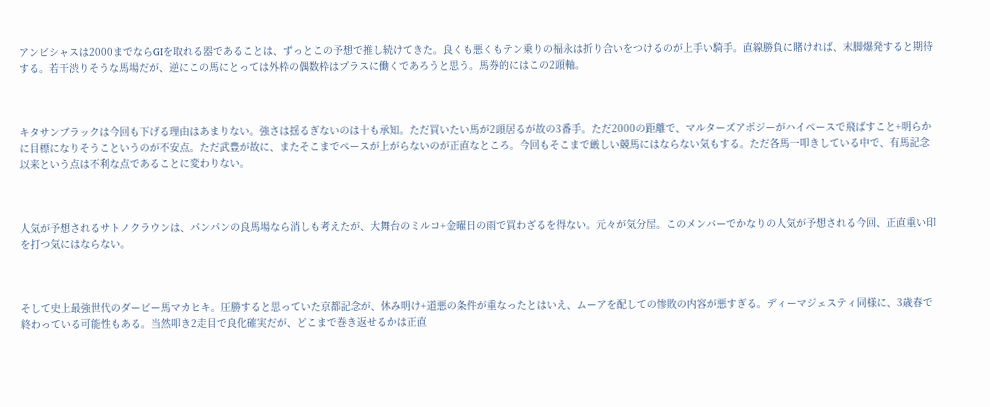アンビシャスは2000までならGⅠを取れる器であることは、ずっとこの予想で推し続けてきた。良くも悪くもテン乗りの福永は折り合いをつけるのが上手い騎手。直線勝負に賭ければ、末脚爆発すると期待する。若干渋りそうな馬場だが、逆にこの馬にとっては外枠の偶数枠はプラスに働くであろうと思う。馬券的にはこの2頭軸。



キタサンブラックは今回も下げる理由はあまりない。強さは揺るぎないのは十も承知。ただ買いたい馬が2頭居るが故の3番手。ただ2000の距離で、マルターズアポジーがハイペースで飛ばすこと+明らかに目標になりそうこというのが不安点。ただ武豊が故に、またそこまでペースが上がらないのが正直なところ。今回もそこまで厳しい競馬にはならない気もする。ただ各馬一叩きしている中で、有馬記念以来という点は不利な点であることに変わりない。



人気が予想されるサトノクラウンは、パンパンの良馬場なら消しも考えたが、大舞台のミルコ+金曜日の雨で買わざるを得ない。元々が気分屋。このメンバーでかなりの人気が予想される今回、正直重い印を打つ気にはならない。



そして史上最強世代のダービー馬マカヒキ。圧勝すると思っていた京都記念が、休み明け+道悪の条件が重なったとはいえ、ムーアを配しての惨敗の内容が悪すぎる。ディーマジェスティ同様に、3歳春で終わっている可能性もある。当然叩き2走目で良化確実だが、どこまで巻き返せるかは正直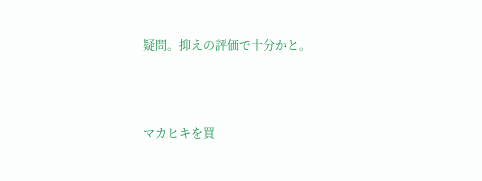疑問。抑えの評価で十分かと。



マカヒキを買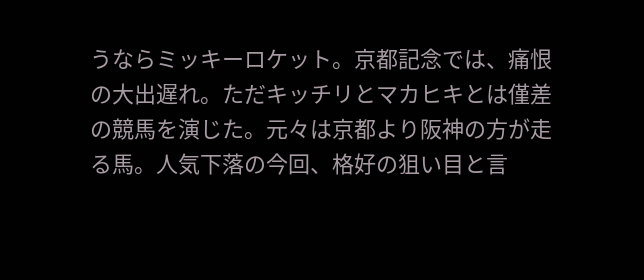うならミッキーロケット。京都記念では、痛恨の大出遅れ。ただキッチリとマカヒキとは僅差の競馬を演じた。元々は京都より阪神の方が走る馬。人気下落の今回、格好の狙い目と言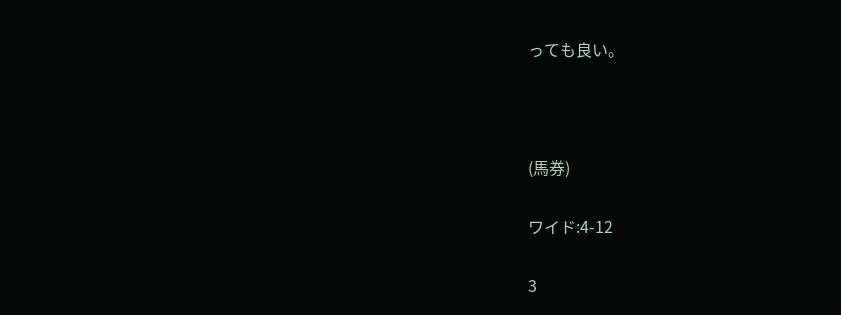っても良い。



(馬券)

ワイド:4-12

3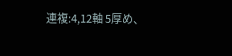連複:4,12軸 5厚め、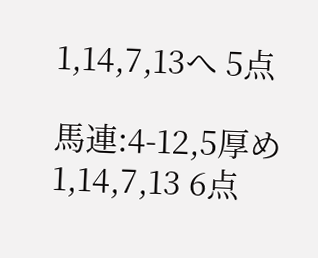1,14,7,13へ 5点

馬連:4-12,5厚め 1,14,7,13 6点